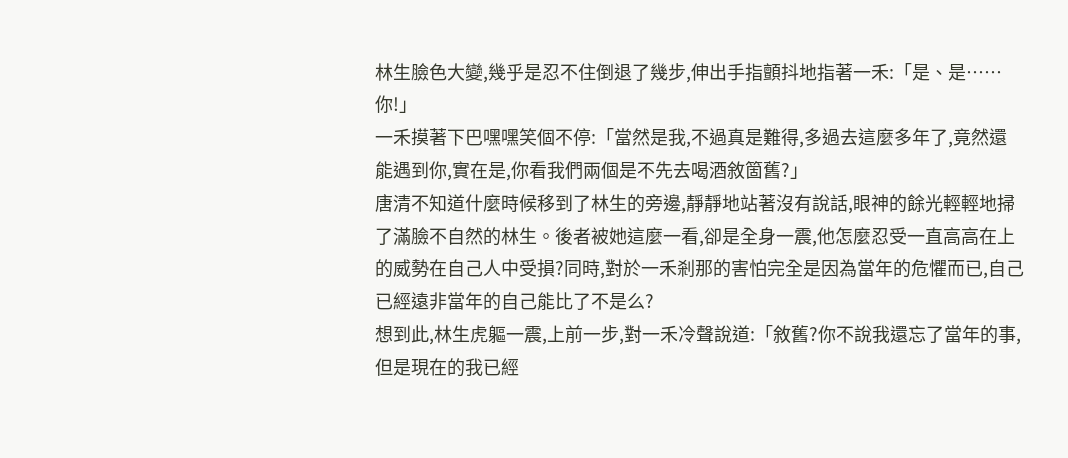林生臉色大變,幾乎是忍不住倒退了幾步,伸出手指顫抖地指著一禾:「是、是……你!」
一禾摸著下巴嘿嘿笑個不停:「當然是我,不過真是難得,多過去這麼多年了,竟然還能遇到你,實在是,你看我們兩個是不先去喝酒敘箇舊?」
唐清不知道什麼時候移到了林生的旁邊,靜靜地站著沒有說話,眼神的餘光輕輕地掃了滿臉不自然的林生。後者被她這麼一看,卻是全身一震,他怎麼忍受一直高高在上的威勢在自己人中受損?同時,對於一禾剎那的害怕完全是因為當年的危懼而已,自己已經遠非當年的自己能比了不是么?
想到此,林生虎軀一震,上前一步,對一禾冷聲說道:「敘舊?你不說我還忘了當年的事,但是現在的我已經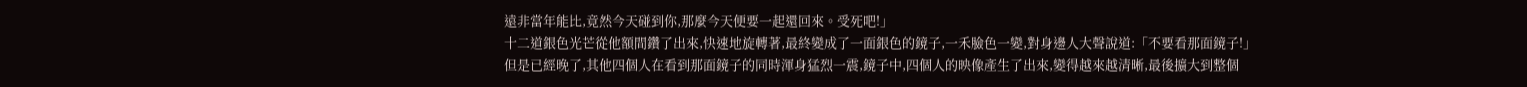遠非當年能比,竟然今天碰到你,那麼今天便要一起還回來。受死吧!」
十二道銀色光芒從他額間鑽了出來,快速地旋轉著,最終變成了一面銀色的鏡子,一禾臉色一變,對身邊人大聲說道:「不要看那面鏡子!」
但是已經晚了,其他四個人在看到那面鏡子的同時渾身猛烈一震,鏡子中,四個人的映像產生了出來,變得越來越清晰,最後擴大到整個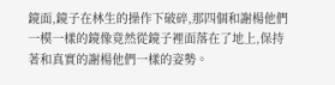鏡面,鏡子在林生的操作下破碎,那四個和謝楊他們一模一樣的鏡像竟然從鏡子裡面落在了地上,保持著和真實的謝楊他們一樣的姿勢。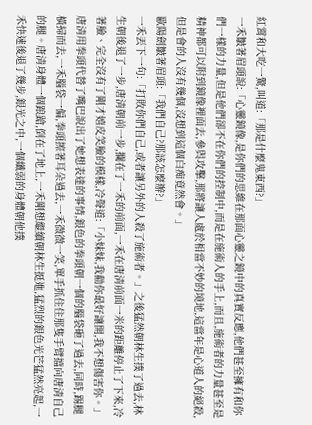紅霄和大吃一驚,叫道:「那是什麼鬼東西?」
一禾皺著眉頭說:「心靈鏡像,是你們的思維在那面心靈之鏡中的真實反應,他們甚至擁有和你們一樣的力量,但是他們卻不在你們的控制中,而是在施術人的手上,而且,施術者的力量甚至是精神都可以附到鏡像裡面去,參與攻擊,那將讓人處於相當不妙的境地,這當年是心道人的絕殺,但是會的人沒有幾個,沒想到這個白痴竟然會。」
歐陽劍皺著眉頭:「我們自己?那該怎麼辦?」
一禾丟下一句:「打敗你們自己,或者讓另外的人殺了施術者。」之後猛然朝林生撲了過去,林生朝後退了一步,唐清朝前一步,攔在了一禾的前面,一禾在唐清前面一米的距離停止了下來,冷著臉、完全沒有了剛才嬉皮笑臉的模樣,冷聲道:「小妹妹,我勸你最好讓開,我不想傷害你。」
唐清用拳頭代替了嘴巴說出了她想表達的事情,銀色的拳頭朝一個的腦袋砸了過去,同時,踢腿橫掃而去,一禾腦袋一偏,拳頭擦著耳朵過去,一禾微微一笑,單手抓住住那隻手臂擋向唐清自己的腿。唐清身體一個踉蹌,倒在了地上,一禾剛想繼續朝林生挺進,猛烈的銀色光芒猛然亮起,一禾快速後退了幾步,銀光之中,一個纖弱的身體朝他撲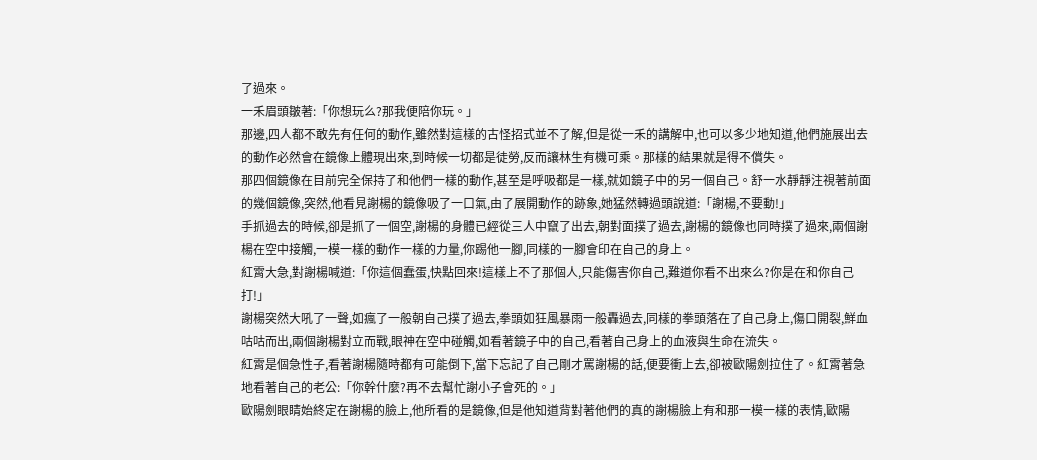了過來。
一禾眉頭皺著:「你想玩么?那我便陪你玩。」
那邊,四人都不敢先有任何的動作,雖然對這樣的古怪招式並不了解,但是從一禾的講解中,也可以多少地知道,他們施展出去的動作必然會在鏡像上體現出來,到時候一切都是徒勞,反而讓林生有機可乘。那樣的結果就是得不償失。
那四個鏡像在目前完全保持了和他們一樣的動作,甚至是呼吸都是一樣,就如鏡子中的另一個自己。舒一水靜靜注視著前面的幾個鏡像,突然,他看見謝楊的鏡像吸了一口氣,由了展開動作的跡象,她猛然轉過頭說道:「謝楊,不要動!」
手抓過去的時候,卻是抓了一個空,謝楊的身體已經從三人中竄了出去,朝對面撲了過去,謝楊的鏡像也同時撲了過來,兩個謝楊在空中接觸,一模一樣的動作一樣的力量,你踢他一腳,同樣的一腳會印在自己的身上。
紅霄大急,對謝楊喊道:「你這個蠢蛋,快點回來!這樣上不了那個人,只能傷害你自己,難道你看不出來么?你是在和你自己打!」
謝楊突然大吼了一聲,如瘋了一般朝自己撲了過去,拳頭如狂風暴雨一般轟過去,同樣的拳頭落在了自己身上,傷口開裂,鮮血咕咕而出,兩個謝楊對立而戰,眼神在空中碰觸,如看著鏡子中的自己,看著自己身上的血液與生命在流失。
紅霄是個急性子,看著謝楊隨時都有可能倒下,當下忘記了自己剛才罵謝楊的話,便要衝上去,卻被歐陽劍拉住了。紅霄著急地看著自己的老公:「你幹什麼?再不去幫忙謝小子會死的。」
歐陽劍眼睛始終定在謝楊的臉上,他所看的是鏡像,但是他知道背對著他們的真的謝楊臉上有和那一模一樣的表情,歐陽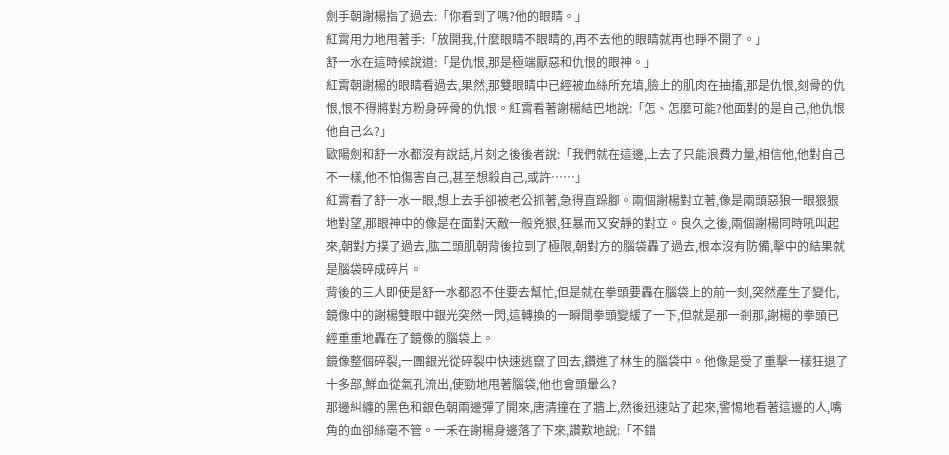劍手朝謝楊指了過去:「你看到了嗎?他的眼睛。」
紅霄用力地甩著手:「放開我,什麼眼睛不眼睛的,再不去他的眼睛就再也睜不開了。」
舒一水在這時候說道:「是仇恨,那是極端厭惡和仇恨的眼神。」
紅霄朝謝楊的眼睛看過去,果然,那雙眼睛中已經被血絲所充填,臉上的肌肉在抽搐,那是仇恨,刻骨的仇恨,恨不得將對方粉身碎骨的仇恨。紅霄看著謝楊結巴地說:「怎、怎麼可能?他面對的是自己,他仇恨他自己么?」
歐陽劍和舒一水都沒有說話,片刻之後後者說:「我們就在這邊,上去了只能浪費力量,相信他,他對自己不一樣,他不怕傷害自己,甚至想殺自己,或許……」
紅霄看了舒一水一眼,想上去手卻被老公抓著,急得直跺腳。兩個謝楊對立著,像是兩頭惡狼一眼狠狠地對望,那眼神中的像是在面對天敵一般兇狠,狂暴而又安靜的對立。良久之後,兩個謝楊同時吼叫起來,朝對方撲了過去,肱二頭肌朝背後拉到了極限,朝對方的腦袋轟了過去,根本沒有防備,擊中的結果就是腦袋碎成碎片。
背後的三人即使是舒一水都忍不住要去幫忙,但是就在拳頭要轟在腦袋上的前一刻,突然產生了變化,鏡像中的謝楊雙眼中銀光突然一閃,這轉換的一瞬間拳頭變緩了一下,但就是那一剎那,謝楊的拳頭已經重重地轟在了鏡像的腦袋上。
鏡像整個碎裂,一團銀光從碎裂中快速逃竄了回去,鑽進了林生的腦袋中。他像是受了重擊一樣狂退了十多部,鮮血從氣孔流出,使勁地甩著腦袋,他也會頭暈么?
那邊糾纏的黑色和銀色朝兩邊彈了開來,唐清撞在了牆上,然後迅速站了起來,警惕地看著這邊的人,嘴角的血卻絲毫不管。一禾在謝楊身邊落了下來,讚歎地說:「不錯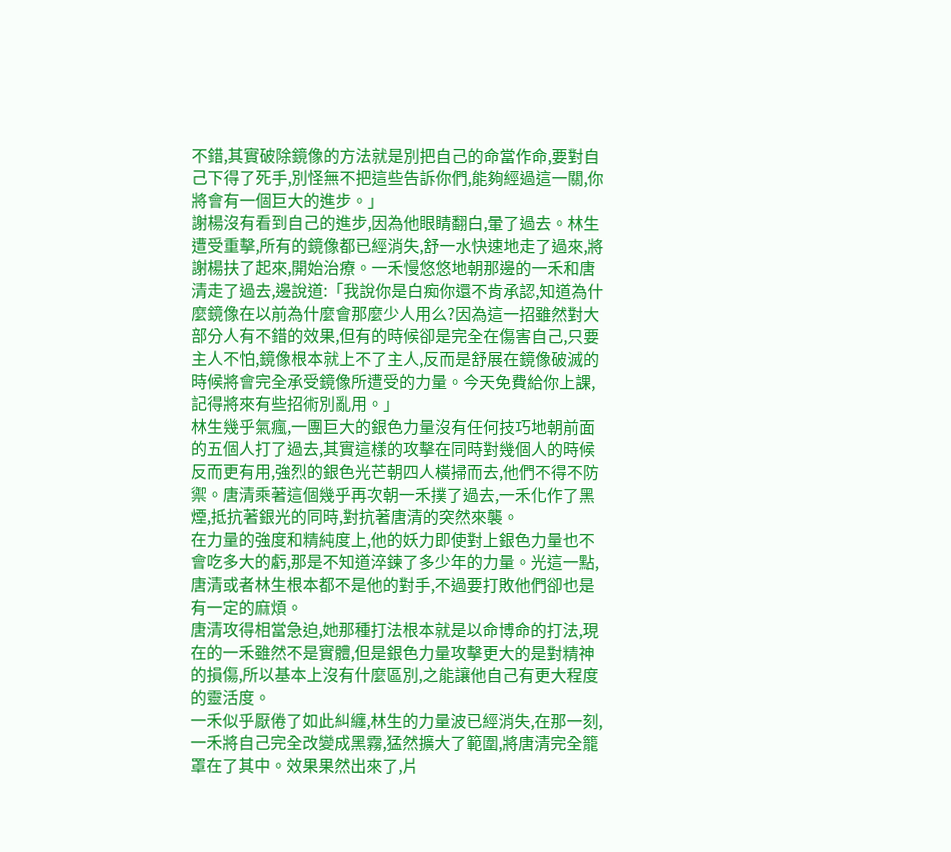不錯,其實破除鏡像的方法就是別把自己的命當作命,要對自己下得了死手,別怪無不把這些告訴你們,能夠經過這一關,你將會有一個巨大的進步。」
謝楊沒有看到自己的進步,因為他眼睛翻白,暈了過去。林生遭受重擊,所有的鏡像都已經消失,舒一水快速地走了過來,將謝楊扶了起來,開始治療。一禾慢悠悠地朝那邊的一禾和唐清走了過去,邊說道:「我說你是白痴你還不肯承認,知道為什麼鏡像在以前為什麼會那麼少人用么?因為這一招雖然對大部分人有不錯的效果,但有的時候卻是完全在傷害自己,只要主人不怕,鏡像根本就上不了主人,反而是舒展在鏡像破滅的時候將會完全承受鏡像所遭受的力量。今天免費給你上課,記得將來有些招術別亂用。」
林生幾乎氣瘋,一團巨大的銀色力量沒有任何技巧地朝前面的五個人打了過去,其實這樣的攻擊在同時對幾個人的時候反而更有用,強烈的銀色光芒朝四人橫掃而去,他們不得不防禦。唐清乘著這個幾乎再次朝一禾撲了過去,一禾化作了黑煙,抵抗著銀光的同時,對抗著唐清的突然來襲。
在力量的強度和精純度上,他的妖力即使對上銀色力量也不會吃多大的虧,那是不知道淬鍊了多少年的力量。光這一點,唐清或者林生根本都不是他的對手,不過要打敗他們卻也是有一定的麻煩。
唐清攻得相當急迫,她那種打法根本就是以命博命的打法,現在的一禾雖然不是實體,但是銀色力量攻擊更大的是對精神的損傷,所以基本上沒有什麼區別,之能讓他自己有更大程度的靈活度。
一禾似乎厭倦了如此糾纏,林生的力量波已經消失,在那一刻,一禾將自己完全改變成黑霧,猛然擴大了範圍,將唐清完全籠罩在了其中。效果果然出來了,片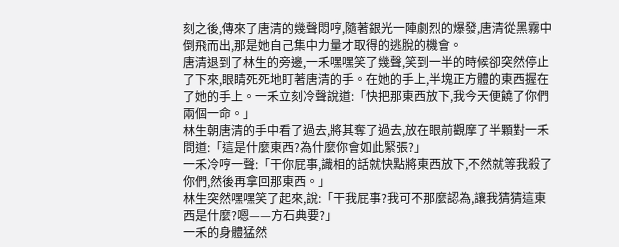刻之後,傳來了唐清的幾聲悶哼,隨著銀光一陣劇烈的爆發,唐清從黑霧中倒飛而出,那是她自己集中力量才取得的逃脫的機會。
唐清退到了林生的旁邊,一禾嘿嘿笑了幾聲,笑到一半的時候卻突然停止了下來,眼睛死死地盯著唐清的手。在她的手上,半塊正方體的東西握在了她的手上。一禾立刻冷聲說道:「快把那東西放下,我今天便饒了你們兩個一命。」
林生朝唐清的手中看了過去,將其奪了過去,放在眼前觀摩了半顆對一禾問道:「這是什麼東西?為什麼你會如此緊張?」
一禾冷哼一聲:「干你屁事,識相的話就快點將東西放下,不然就等我殺了你們,然後再拿回那東西。」
林生突然嘿嘿笑了起來,說:「干我屁事?我可不那麼認為,讓我猜猜這東西是什麼?嗯——方石典要?」
一禾的身體猛然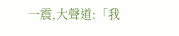一震,大聲道:「我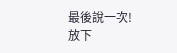最後說一次!放下